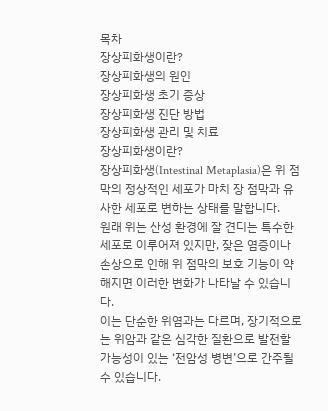목차
장상피화생이란?
장상피화생의 원인
장상피화생 초기 증상
장상피화생 진단 방법
장상피화생 관리 및 치료
장상피화생이란?
장상피화생(Intestinal Metaplasia)은 위 점막의 정상적인 세포가 마치 장 점막과 유사한 세포로 변하는 상태를 말합니다.
원래 위는 산성 환경에 잘 견디는 특수한 세포로 이루어져 있지만, 잦은 염증이나 손상으로 인해 위 점막의 보호 기능이 약해지면 이러한 변화가 나타날 수 있습니다.
이는 단순한 위염과는 다르며, 장기적으로는 위암과 같은 심각한 질환으로 발전할 가능성이 있는 ‘전암성 병변’으로 간주될 수 있습니다.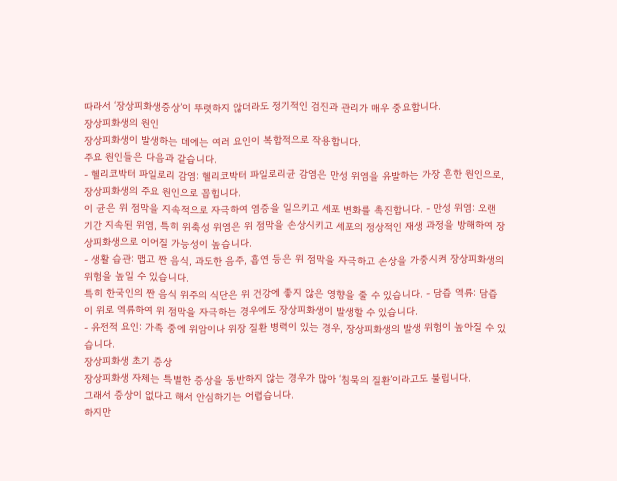따라서 ‘장상피화생증상’이 뚜렷하지 않더라도 정기적인 검진과 관리가 매우 중요합니다.
장상피화생의 원인
장상피화생이 발생하는 데에는 여러 요인이 복합적으로 작용합니다.
주요 원인들은 다음과 같습니다.
- 헬리코박터 파일로리 감염: 헬리코박터 파일로리균 감염은 만성 위염을 유발하는 가장 흔한 원인으로, 장상피화생의 주요 원인으로 꼽힙니다.
이 균은 위 점막을 지속적으로 자극하여 염증을 일으키고 세포 변화를 촉진합니다. - 만성 위염: 오랜 기간 지속된 위염, 특히 위축성 위염은 위 점막을 손상시키고 세포의 정상적인 재생 과정을 방해하여 장상피화생으로 이어질 가능성이 높습니다.
- 생활 습관: 맵고 짠 음식, 과도한 음주, 흡연 등은 위 점막을 자극하고 손상을 가중시켜 장상피화생의 위험을 높일 수 있습니다.
특히 한국인의 짠 음식 위주의 식단은 위 건강에 좋지 않은 영향을 줄 수 있습니다. - 담즙 역류: 담즙이 위로 역류하여 위 점막을 자극하는 경우에도 장상피화생이 발생할 수 있습니다.
- 유전적 요인: 가족 중에 위암이나 위장 질환 병력이 있는 경우, 장상피화생의 발생 위험이 높아질 수 있습니다.
장상피화생 초기 증상
장상피화생 자체는 특별한 증상을 동반하지 않는 경우가 많아 ‘침묵의 질환’이라고도 불립니다.
그래서 증상이 없다고 해서 안심하기는 어렵습니다.
하지만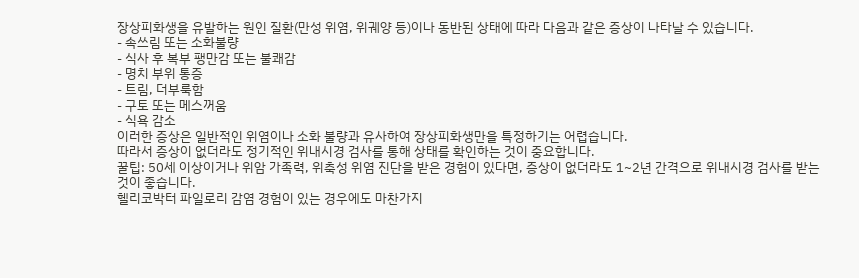장상피화생을 유발하는 원인 질환(만성 위염, 위궤양 등)이나 동반된 상태에 따라 다음과 같은 증상이 나타날 수 있습니다.
- 속쓰림 또는 소화불량
- 식사 후 복부 팽만감 또는 불쾌감
- 명치 부위 통증
- 트림, 더부룩함
- 구토 또는 메스꺼움
- 식욕 감소
이러한 증상은 일반적인 위염이나 소화 불량과 유사하여 장상피화생만을 특정하기는 어렵습니다.
따라서 증상이 없더라도 정기적인 위내시경 검사를 통해 상태를 확인하는 것이 중요합니다.
꿀팁: 50세 이상이거나 위암 가족력, 위축성 위염 진단을 받은 경험이 있다면, 증상이 없더라도 1~2년 간격으로 위내시경 검사를 받는 것이 좋습니다.
헬리코박터 파일로리 감염 경험이 있는 경우에도 마찬가지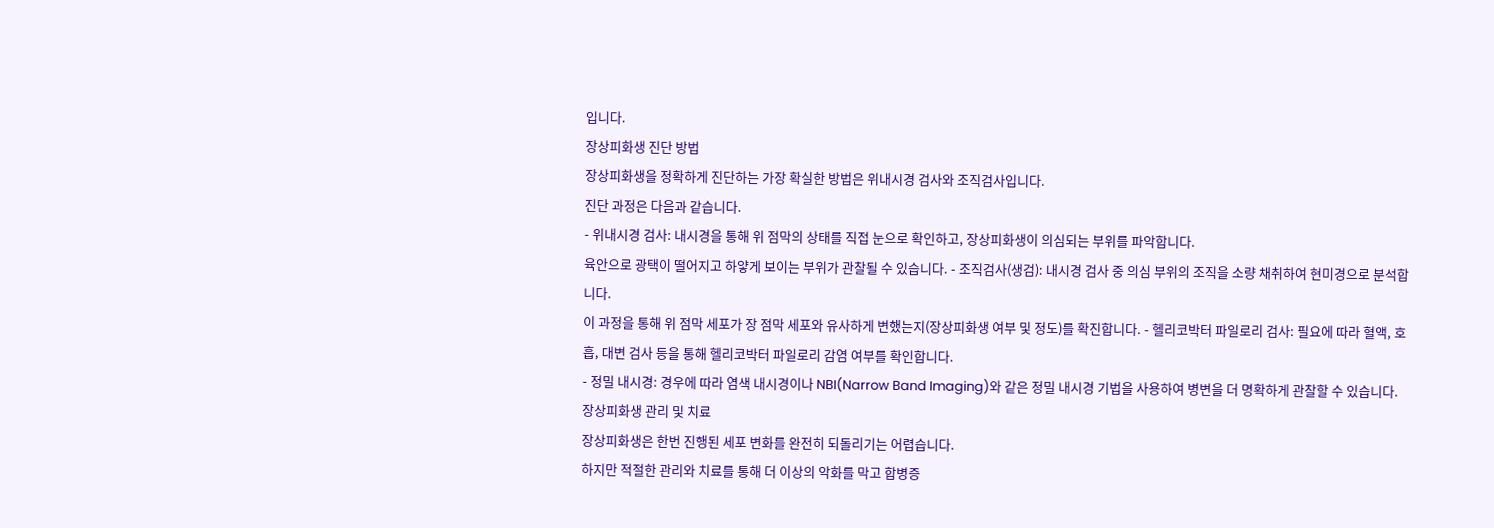입니다.
장상피화생 진단 방법
장상피화생을 정확하게 진단하는 가장 확실한 방법은 위내시경 검사와 조직검사입니다.
진단 과정은 다음과 같습니다.
- 위내시경 검사: 내시경을 통해 위 점막의 상태를 직접 눈으로 확인하고, 장상피화생이 의심되는 부위를 파악합니다.
육안으로 광택이 떨어지고 하얗게 보이는 부위가 관찰될 수 있습니다. - 조직검사(생검): 내시경 검사 중 의심 부위의 조직을 소량 채취하여 현미경으로 분석합니다.
이 과정을 통해 위 점막 세포가 장 점막 세포와 유사하게 변했는지(장상피화생 여부 및 정도)를 확진합니다. - 헬리코박터 파일로리 검사: 필요에 따라 혈액, 호흡, 대변 검사 등을 통해 헬리코박터 파일로리 감염 여부를 확인합니다.
- 정밀 내시경: 경우에 따라 염색 내시경이나 NBI(Narrow Band Imaging)와 같은 정밀 내시경 기법을 사용하여 병변을 더 명확하게 관찰할 수 있습니다.
장상피화생 관리 및 치료
장상피화생은 한번 진행된 세포 변화를 완전히 되돌리기는 어렵습니다.
하지만 적절한 관리와 치료를 통해 더 이상의 악화를 막고 합병증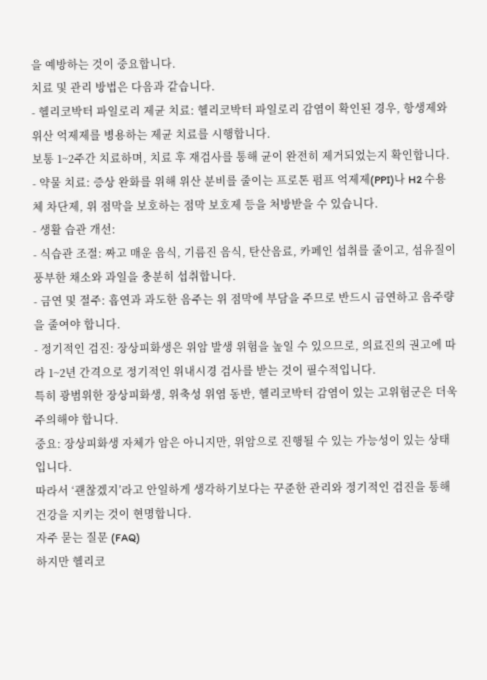을 예방하는 것이 중요합니다.
치료 및 관리 방법은 다음과 같습니다.
- 헬리코박터 파일로리 제균 치료: 헬리코박터 파일로리 감염이 확인된 경우, 항생제와 위산 억제제를 병용하는 제균 치료를 시행합니다.
보통 1~2주간 치료하며, 치료 후 재검사를 통해 균이 완전히 제거되었는지 확인합니다. - 약물 치료: 증상 완화를 위해 위산 분비를 줄이는 프로톤 펌프 억제제(PPI)나 H2 수용체 차단제, 위 점막을 보호하는 점막 보호제 등을 처방받을 수 있습니다.
- 생활 습관 개선:
- 식습관 조절: 짜고 매운 음식, 기름진 음식, 탄산음료, 카페인 섭취를 줄이고, 섬유질이 풍부한 채소와 과일을 충분히 섭취합니다.
- 금연 및 절주: 흡연과 과도한 음주는 위 점막에 부담을 주므로 반드시 금연하고 음주량을 줄여야 합니다.
- 정기적인 검진: 장상피화생은 위암 발생 위험을 높일 수 있으므로, 의료진의 권고에 따라 1~2년 간격으로 정기적인 위내시경 검사를 받는 것이 필수적입니다.
특히 광범위한 장상피화생, 위축성 위염 동반, 헬리코박터 감염이 있는 고위험군은 더욱 주의해야 합니다.
중요: 장상피화생 자체가 암은 아니지만, 위암으로 진행될 수 있는 가능성이 있는 상태입니다.
따라서 ‘괜찮겠지’라고 안일하게 생각하기보다는 꾸준한 관리와 정기적인 검진을 통해 건강을 지키는 것이 현명합니다.
자주 묻는 질문 (FAQ)
하지만 헬리코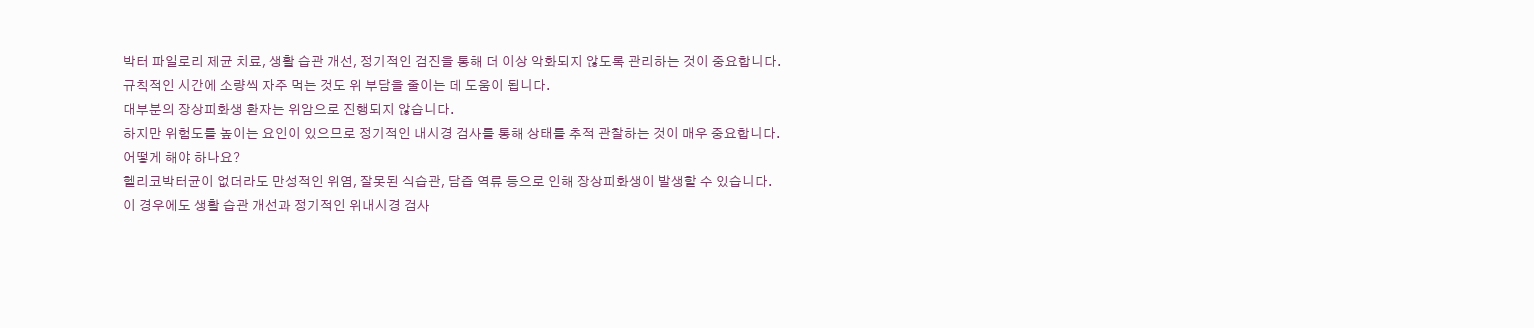박터 파일로리 제균 치료, 생활 습관 개선, 정기적인 검진을 통해 더 이상 악화되지 않도록 관리하는 것이 중요합니다.
규칙적인 시간에 소량씩 자주 먹는 것도 위 부담을 줄이는 데 도움이 됩니다.
대부분의 장상피화생 환자는 위암으로 진행되지 않습니다.
하지만 위험도를 높이는 요인이 있으므로 정기적인 내시경 검사를 통해 상태를 추적 관찰하는 것이 매우 중요합니다.
어떻게 해야 하나요?
헬리코박터균이 없더라도 만성적인 위염, 잘못된 식습관, 담즙 역류 등으로 인해 장상피화생이 발생할 수 있습니다.
이 경우에도 생활 습관 개선과 정기적인 위내시경 검사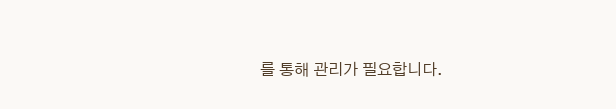를 통해 관리가 필요합니다.